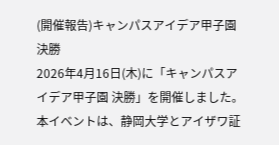(開催報告)キャンパスアイデア甲子園 決勝
2026年4月16日(木)に「キャンパスアイデア甲子園 決勝」を開催しました。本イベントは、静岡大学とアイザワ証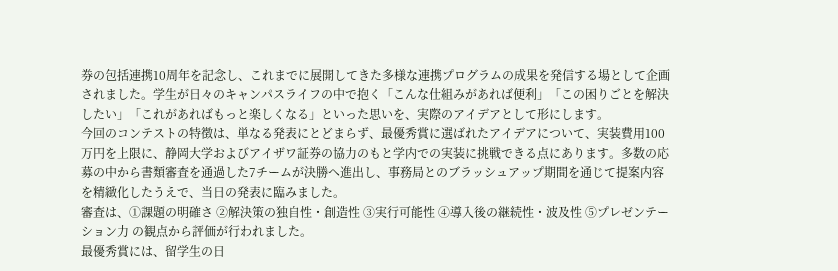券の包括連携10周年を記念し、これまでに展開してきた多様な連携プログラムの成果を発信する場として企画されました。学生が日々のキャンパスライフの中で抱く「こんな仕組みがあれば便利」「この困りごとを解決したい」「これがあればもっと楽しくなる」といった思いを、実際のアイデアとして形にします。
今回のコンテストの特徴は、単なる発表にとどまらず、最優秀賞に選ばれたアイデアについて、実装費用100万円を上限に、静岡大学およびアイザワ証券の協力のもと学内での実装に挑戦できる点にあります。多数の応募の中から書類審査を通過した7チームが決勝へ進出し、事務局とのブラッシュアップ期間を通じて提案内容を精緻化したうえで、当日の発表に臨みました。
審査は、①課題の明確さ ②解決策の独自性・創造性 ③実行可能性 ④導入後の継続性・波及性 ⑤プレゼンテーション力 の観点から評価が行われました。
最優秀賞には、留学生の日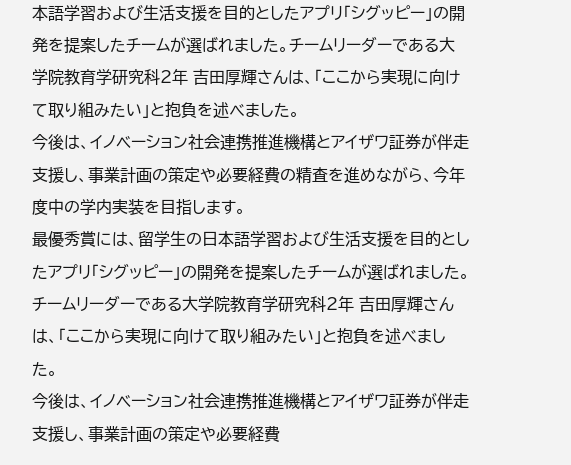本語学習および生活支援を目的としたアプリ「シグッピー」の開発を提案したチームが選ばれました。チームリーダーである大学院教育学研究科2年 吉田厚輝さんは、「ここから実現に向けて取り組みたい」と抱負を述べました。
今後は、イノベーション社会連携推進機構とアイザワ証券が伴走支援し、事業計画の策定や必要経費の精査を進めながら、今年度中の学内実装を目指します。
最優秀賞には、留学生の日本語学習および生活支援を目的としたアプリ「シグッピー」の開発を提案したチームが選ばれました。チームリーダーである大学院教育学研究科2年 吉田厚輝さんは、「ここから実現に向けて取り組みたい」と抱負を述べました。
今後は、イノベーション社会連携推進機構とアイザワ証券が伴走支援し、事業計画の策定や必要経費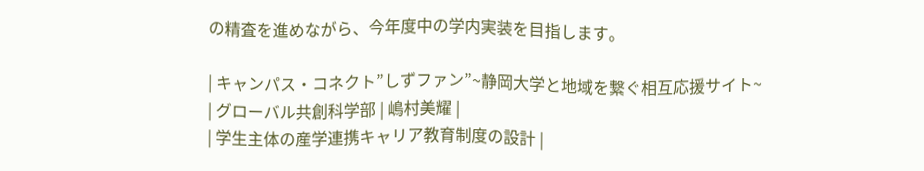の精査を進めながら、今年度中の学内実装を目指します。

| キャンパス・コネクト”しずファン”~静岡大学と地域を繋ぐ相互応援サイト~ | グローバル共創科学部 | 嶋村美耀 |
| 学生主体の産学連携キャリア教育制度の設計 |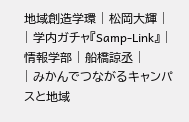地域創造学環 | 松岡大輝 |
| 学内ガチャ『Samp-Link』 | 情報学部 | 船橋諒丞 |
| みかんでつながるキャンパスと地域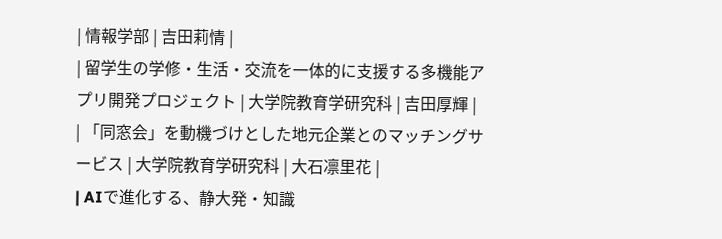| 情報学部 | 吉田莉情 |
| 留学生の学修・生活・交流を一体的に支援する多機能アプリ開発プロジェクト | 大学院教育学研究科 | 吉田厚輝 |
| 「同窓会」を動機づけとした地元企業とのマッチングサービス | 大学院教育学研究科 | 大石凛里花 |
| AIで進化する、静大発・知識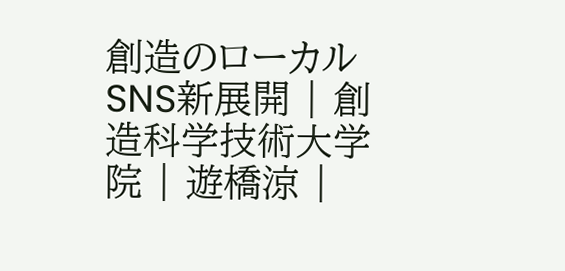創造のローカルSNS新展開 | 創造科学技術大学院 | 遊橋涼 |